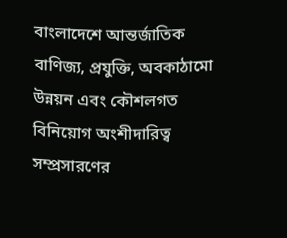বাংলাদেশে আন্তর্জাতিক বাণিজ্য, প্রযুক্তি, অবকাঠামো উন্নয়ন এবং কৌশলগত বিনিয়োগ অংশীদারিত্ব সম্প্রসারণের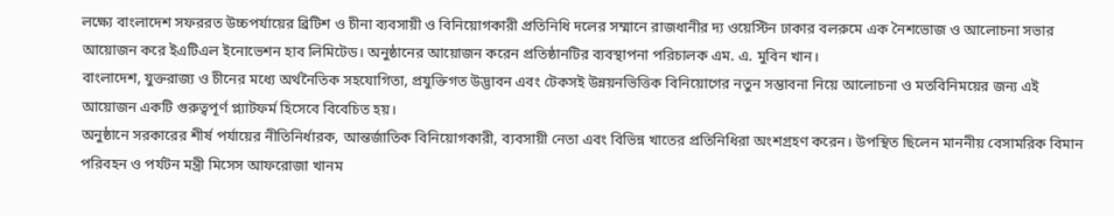লক্ষ্যে বাংলাদেশ সফররত উচ্চপর্যায়ের ব্রিটিশ ও চীনা ব্যবসায়ী ও বিনিয়োগকারী প্রতিনিধি দলের সম্মানে রাজধানীর দ্য ওয়েস্টিন ঢাকার বলরুমে এক নৈশভোজ ও আলোচনা সভার আয়োজন করে ইএটিএল ইনোভেশন হাব লিমিটেড। অনুষ্ঠানের আয়োজন করেন প্রতিষ্ঠানটির ব্যবস্থাপনা পরিচালক এম. এ. মুবিন খান।
বাংলাদেশ, যুক্তরাজ্য ও চীনের মধ্যে অর্থনৈতিক সহযোগিতা, প্রযুক্তিগত উদ্ভাবন এবং টেকসই উন্নয়নভিত্তিক বিনিয়োগের নতুন সম্ভাবনা নিয়ে আলোচনা ও মতবিনিময়ের জন্য এই আয়োজন একটি গুরুত্বপূর্ণ প্ল্যাটফর্ম হিসেবে বিবেচিত হয়।
অনুষ্ঠানে সরকারের শীর্ষ পর্যায়ের নীতিনির্ধারক, আন্তর্জাতিক বিনিয়োগকারী, ব্যবসায়ী নেতা এবং বিভিন্ন খাতের প্রতিনিধিরা অংশগ্রহণ করেন। উপস্থিত ছিলেন মাননীয় বেসামরিক বিমান পরিবহন ও পর্যটন মন্ত্রী মিসেস আফরোজা খানম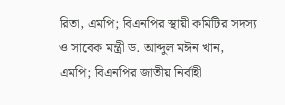রিতা, এমপি; বিএনপির স্থায়ী কমিটির সদস্য ও সাবেক মন্ত্রী ড. আব্দুল মঈন খান, এমপি; বিএনপির জাতীয় নির্বাহী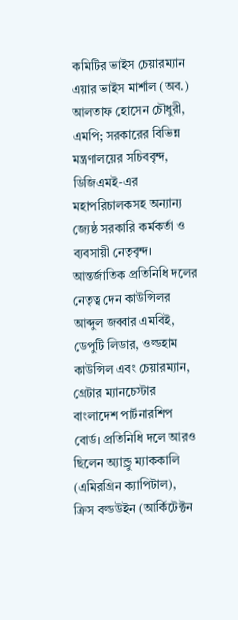কমিটির ভাইস চেয়ারম্যান এয়ার ভাইস মার্শাল (অব.) আলতাফ হোসেন চৌধুরী, এমপি; সরকারের বিভিন্ন মন্ত্রণালয়ের সচিববৃন্দ, ডিজিএমই-এর মহাপরিচালকসহ অন্যান্য জ্যেষ্ঠ সরকারি কর্মকর্তা ও ব্যবসায়ী নেতৃবৃন্দ।
আন্তর্জাতিক প্রতিনিধি দলের নেতৃত্ব দেন কাউন্সিলর আব্দুল জব্বার এমবিই, ডেপুটি লিডার, ওল্ডহাম কাউন্সিল এবং চেয়ারম্যান, গ্রেটার ম্যানচেস্টার বাংলাদেশ পার্টনারশিপ বোর্ড। প্রতিনিধি দলে আরও ছিলেন অ্যান্ড্রু ম্যাককালি (এমিরগ্রিন ক্যাপিটাল), ক্রিস বল্ডউইন (আর্কিটেক্টন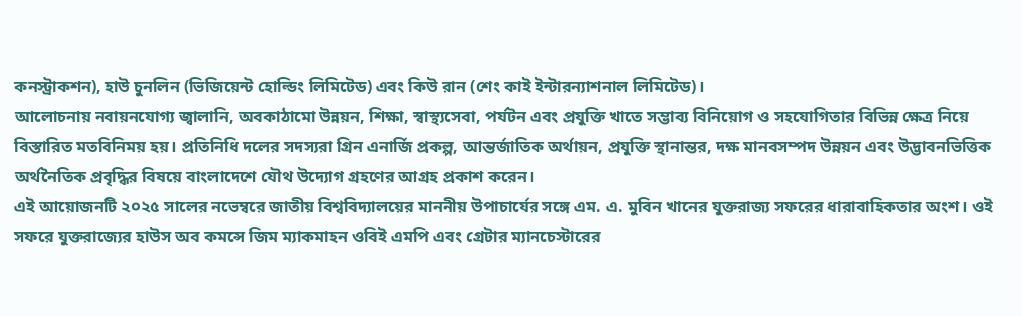কনস্ট্রাকশন), হাউ চুনলিন (ভিজিয়েন্ট হোল্ডিং লিমিটেড) এবং কিউ রান (শেং কাই ইন্টারন্যাশনাল লিমিটেড)।
আলোচনায় নবায়নযোগ্য জ্বালানি, অবকাঠামো উন্নয়ন, শিক্ষা, স্বাস্থ্যসেবা, পর্যটন এবং প্রযুক্তি খাতে সম্ভাব্য বিনিয়োগ ও সহযোগিতার বিভিন্ন ক্ষেত্র নিয়ে বিস্তারিত মতবিনিময় হয়। প্রতিনিধি দলের সদস্যরা গ্রিন এনার্জি প্রকল্প, আন্তর্জাতিক অর্থায়ন, প্রযুক্তি স্থানান্তর, দক্ষ মানবসম্পদ উন্নয়ন এবং উদ্ভাবনভিত্তিক অর্থনৈতিক প্রবৃদ্ধির বিষয়ে বাংলাদেশে যৌথ উদ্যোগ গ্রহণের আগ্রহ প্রকাশ করেন।
এই আয়োজনটি ২০২৫ সালের নভেম্বরে জাতীয় বিশ্ববিদ্যালয়ের মাননীয় উপাচার্যের সঙ্গে এম. এ. মুবিন খানের যুক্তরাজ্য সফরের ধারাবাহিকতার অংশ। ওই সফরে যুক্তরাজ্যের হাউস অব কমন্সে জিম ম্যাকমাহন ওবিই এমপি এবং গ্রেটার ম্যানচেস্টারের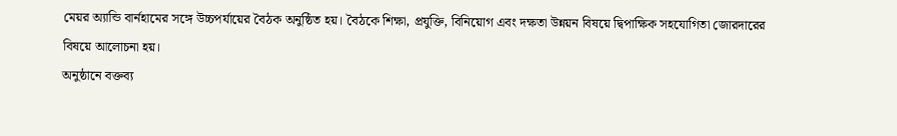মেয়র অ্যান্ডি বার্নহামের সঙ্গে উচ্চপর্যায়ের বৈঠক অনুষ্ঠিত হয়। বৈঠকে শিক্ষা, প্রযুক্তি, বিনিয়োগ এবং দক্ষতা উন্নয়ন বিষয়ে দ্বিপাক্ষিক সহযোগিতা জোরদারের বিষয়ে আলোচনা হয়।
অনুষ্ঠানে বক্তব্য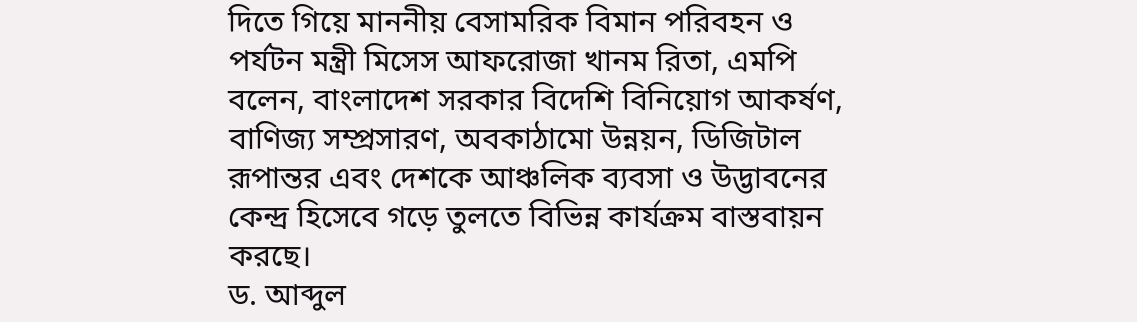দিতে গিয়ে মাননীয় বেসামরিক বিমান পরিবহন ও পর্যটন মন্ত্রী মিসেস আফরোজা খানম রিতা, এমপি বলেন, বাংলাদেশ সরকার বিদেশি বিনিয়োগ আকর্ষণ, বাণিজ্য সম্প্রসারণ, অবকাঠামো উন্নয়ন, ডিজিটাল রূপান্তর এবং দেশকে আঞ্চলিক ব্যবসা ও উদ্ভাবনের কেন্দ্র হিসেবে গড়ে তুলতে বিভিন্ন কার্যক্রম বাস্তবায়ন করছে।
ড. আব্দুল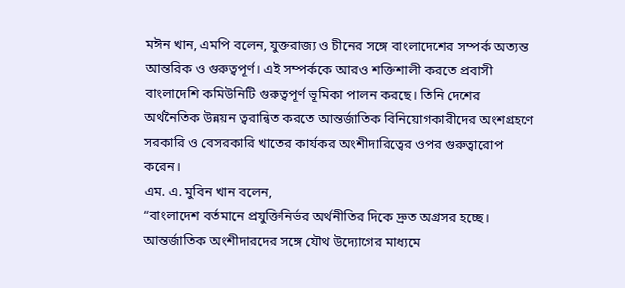মঈন খান, এমপি বলেন, যুক্তরাজ্য ও চীনের সঙ্গে বাংলাদেশের সম্পর্ক অত্যন্ত আন্তরিক ও গুরুত্বপূর্ণ। এই সম্পর্ককে আরও শক্তিশালী করতে প্রবাসী বাংলাদেশি কমিউনিটি গুরুত্বপূর্ণ ভূমিকা পালন করছে। তিনি দেশের অর্থনৈতিক উন্নয়ন ত্বরান্বিত করতে আন্তর্জাতিক বিনিয়োগকারীদের অংশগ্রহণে সরকারি ও বেসরকারি খাতের কার্যকর অংশীদারিত্বের ওপর গুরুত্বারোপ করেন।
এম. এ. মুবিন খান বলেন,
“বাংলাদেশ বর্তমানে প্রযুক্তিনির্ভর অর্থনীতির দিকে দ্রুত অগ্রসর হচ্ছে। আন্তর্জাতিক অংশীদারদের সঙ্গে যৌথ উদ্যোগের মাধ্যমে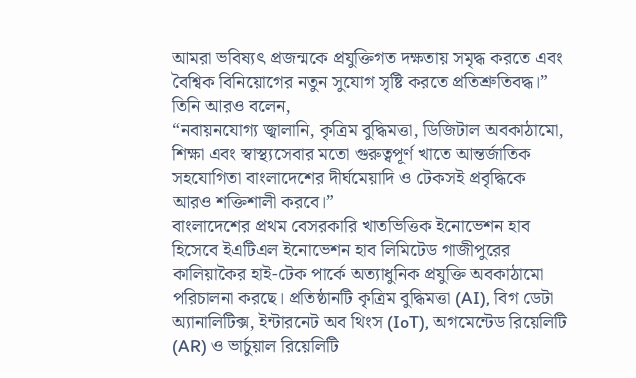আমরা ভবিষ্যৎ প্রজন্মকে প্রযুক্তিগত দক্ষতায় সমৃদ্ধ করতে এবং বৈশ্বিক বিনিয়োগের নতুন সুযোগ সৃষ্টি করতে প্রতিশ্রুতিবদ্ধ।”
তিনি আরও বলেন,
“নবায়নযোগ্য জ্বালানি, কৃত্রিম বুদ্ধিমত্তা, ডিজিটাল অবকাঠামো, শিক্ষা এবং স্বাস্থ্যসেবার মতো গুরুত্বপূর্ণ খাতে আন্তর্জাতিক সহযোগিতা বাংলাদেশের দীর্ঘমেয়াদি ও টেকসই প্রবৃদ্ধিকে আরও শক্তিশালী করবে।”
বাংলাদেশের প্রথম বেসরকারি খাতভিত্তিক ইনোভেশন হাব হিসেবে ইএটিএল ইনোভেশন হাব লিমিটেড গাজীপুরের কালিয়াকৈর হাই-টেক পার্কে অত্যাধুনিক প্রযুক্তি অবকাঠামো পরিচালনা করছে। প্রতিষ্ঠানটি কৃত্রিম বুদ্ধিমত্তা (AI), বিগ ডেটা অ্যানালিটিক্স, ইন্টারনেট অব থিংস (IoT), অগমেন্টেড রিয়েলিটি (AR) ও ভার্চুয়াল রিয়েলিটি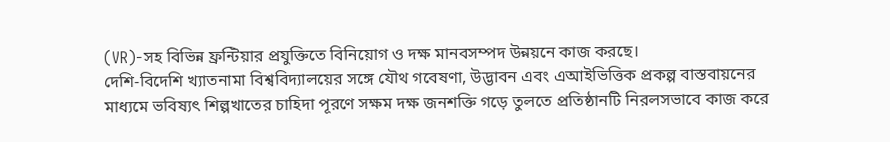(VR)-সহ বিভিন্ন ফ্রন্টিয়ার প্রযুক্তিতে বিনিয়োগ ও দক্ষ মানবসম্পদ উন্নয়নে কাজ করছে।
দেশি-বিদেশি খ্যাতনামা বিশ্ববিদ্যালয়ের সঙ্গে যৌথ গবেষণা, উদ্ভাবন এবং এআইভিত্তিক প্রকল্প বাস্তবায়নের মাধ্যমে ভবিষ্যৎ শিল্পখাতের চাহিদা পূরণে সক্ষম দক্ষ জনশক্তি গড়ে তুলতে প্রতিষ্ঠানটি নিরলসভাবে কাজ করে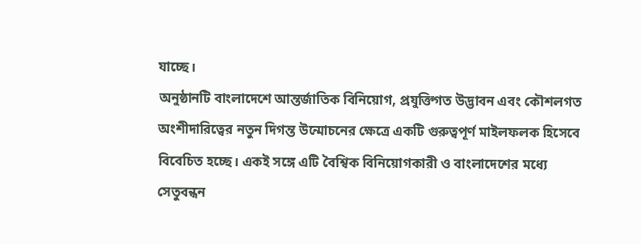যাচ্ছে।
অনুষ্ঠানটি বাংলাদেশে আন্তর্জাতিক বিনিয়োগ, প্রযুক্তিগত উদ্ভাবন এবং কৌশলগত অংশীদারিত্বের নতুন দিগন্ত উন্মোচনের ক্ষেত্রে একটি গুরুত্বপূর্ণ মাইলফলক হিসেবে বিবেচিত হচ্ছে। একই সঙ্গে এটি বৈশ্বিক বিনিয়োগকারী ও বাংলাদেশের মধ্যে সেতুবন্ধন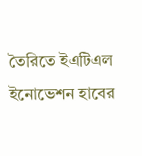তৈরিতে ইএটিএল ইনোভেশন হাবের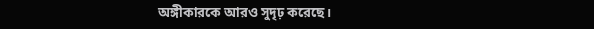অঙ্গীকারকে আরও সুদৃঢ় করেছে।